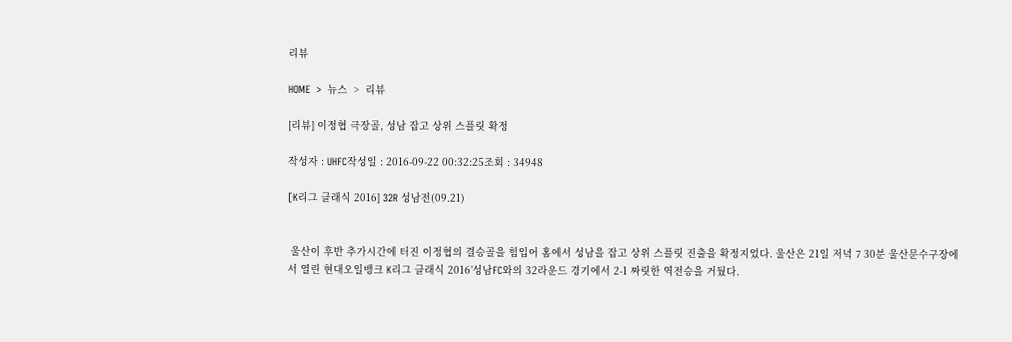리뷰

HOME  >  뉴스  >  리뷰

[리뷰] 이정협 극장골, 성남 잡고 상위 스플릿 확정

작성자 : UHFC작성일 : 2016-09-22 00:32:25조회 : 34948

[K리그 클래식 2016] 32R 성남전(09.21)


 울산이 후반 추가시간에 터진 이정협의 결승골을 힘입어 홈에서 성남을 잡고 상위 스플릿 진출을 확정지었다. 울산은 21일 저녁 7 30분 울산문수구장에서 열린 현대오일뱅크 K리그 클래식 2016’성남FC와의 32라운드 경기에서 2-1 짜릿한 역전승을 거뒀다.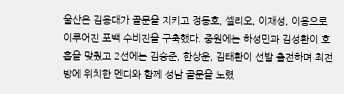울산은 김용대가 골문을 지키고 정동호, 셀리오, 이재성, 이용으로 이루어진 포백 수비진을 구축했다. 중원에는 하성민과 김성환이 호흡을 맞췄고 2선에는 김승준, 한상운, 김태환이 선발 출전하며 최전방에 위치한 멘디와 함께 성남 골문을 노렸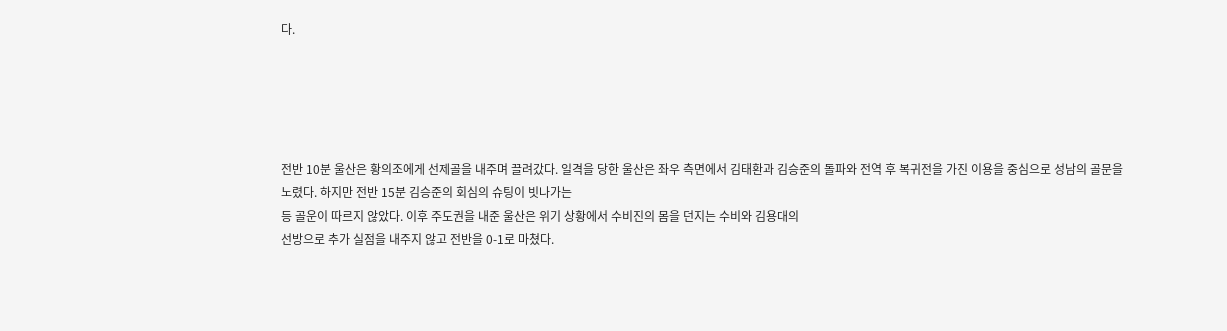다.





전반 10분 울산은 황의조에게 선제골을 내주며 끌려갔다. 일격을 당한 울산은 좌우 측면에서 김태환과 김승준의 돌파와 전역 후 복귀전을 가진 이용을 중심으로 성남의 골문을
노렸다. 하지만 전반 15분 김승준의 회심의 슈팅이 빗나가는
등 골운이 따르지 않았다. 이후 주도권을 내준 울산은 위기 상황에서 수비진의 몸을 던지는 수비와 김용대의
선방으로 추가 실점을 내주지 않고 전반을 0-1로 마쳤다.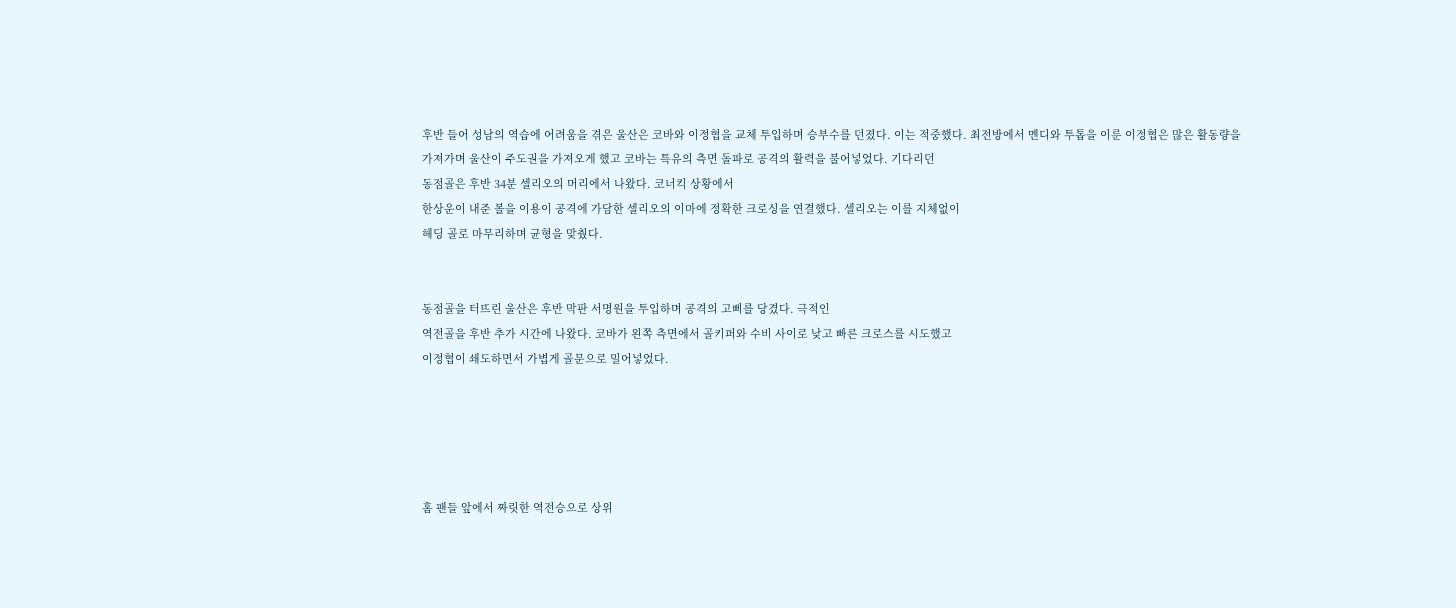후반 들어 성남의 역습에 어려움을 겪은 울산은 코바와 이정협을 교체 투입하며 승부수를 던졌다. 이는 적중했다. 최전방에서 멘디와 투톱을 이룬 이정협은 많은 활동량을
가져가며 울산이 주도권을 가져오게 했고 코바는 특유의 측면 돌파로 공격의 활력을 불어넣었다. 기다리던
동점골은 후반 34분 셀리오의 머리에서 나왔다. 코너킥 상황에서
한상운이 내준 볼을 이용이 공격에 가담한 셀리오의 이마에 정확한 크로싱을 연결했다. 셀리오는 이를 지체없이
헤딩 골로 마무리하며 균형을 맞췄다.


동점골을 터뜨린 울산은 후반 막판 서명원을 투입하며 공격의 고삐를 당겼다. 극적인
역전골을 후반 추가 시간에 나왔다. 코바가 왼쪽 측면에서 골키퍼와 수비 사이로 낮고 빠른 크로스를 시도했고
이정협이 쇄도하면서 가볍게 골문으로 밀어넣었다.





홈 팬들 앞에서 짜릿한 역전승으로 상위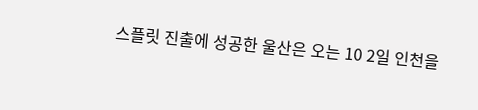스플릿 진출에 성공한 울산은 오는 10 2일 인천을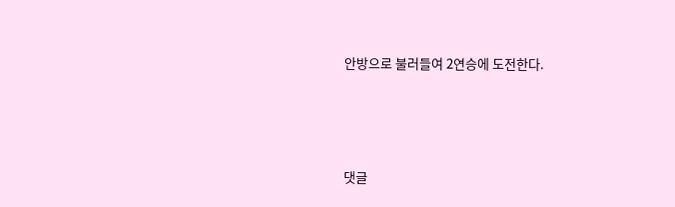안방으로 불러들여 2연승에 도전한다.




댓글